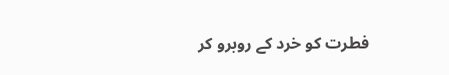فطرت کو خرد کے روبرو کر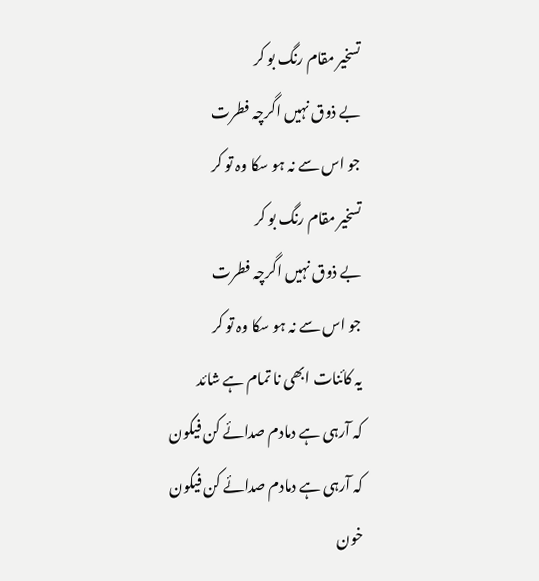تسخیر مقام رنگ بو کر
بے ذوق نہیں اگرچہ فطرت
جو اس سے نہ ہو سکا وہ تو کر
تسخیر مقام رنگ بو کر
بے ذوق نہیں اگرچہ فطرت
جو اس سے نہ ہو سکا وہ تو کر
یہ کائنات ابھی نا تمام ہے شائد
کہ آرہی ہے دمادم صدائے کن فیکون
کہ آرہی ہے دمادم صدائے کن فیکون
خون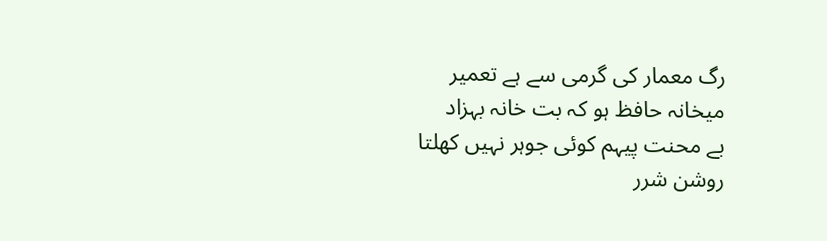رگ معمار کی گرمی سے ہے تعمیر
میخانہ حافظ ہو کہ بت خانہ بہزاد
بے محنت پیہم کوئی جوہر نہیں کھلتا
روشن شرر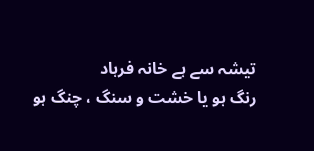تیشہ سے ہے خانہ فرہاد
رنگ ہو یا خشت و سنگ ، چنگ ہو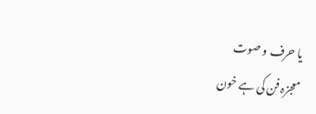یا حرف و صوت
معجزہ فن کی ہے خون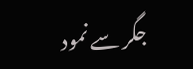جگر سے نمود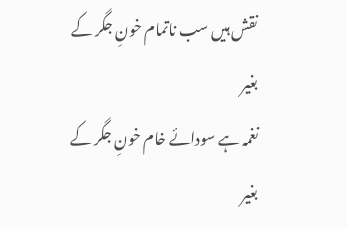نقش ہیں سب ناتمام خونِ جگر کے بغیر
نغمہ ہے سودائے خام خونِ جگر کے بغیر